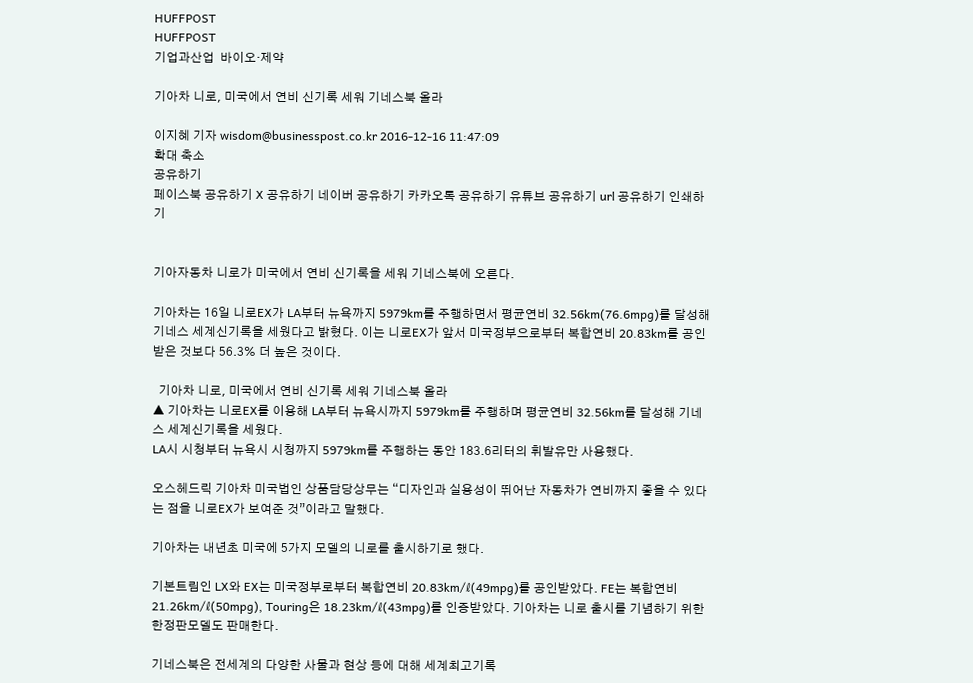HUFFPOST
HUFFPOST
기업과산업  바이오·제약

기아차 니로, 미국에서 연비 신기록 세워 기네스북 올라

이지혜 기자 wisdom@businesspost.co.kr 2016-12-16 11:47:09
확대 축소
공유하기
페이스북 공유하기 X 공유하기 네이버 공유하기 카카오톡 공유하기 유튜브 공유하기 url 공유하기 인쇄하기


기아자동차 니로가 미국에서 연비 신기록을 세워 기네스북에 오른다.

기아차는 16일 니로EX가 LA부터 뉴욕까지 5979km를 주행하면서 평균연비 32.56km(76.6mpg)를 달성해 기네스 세계신기록을 세웠다고 밝혔다. 이는 니로EX가 앞서 미국정부으로부터 복합연비 20.83km를 공인받은 것보다 56.3% 더 높은 것이다.

  기아차 니로, 미국에서 연비 신기록 세워 기네스북 올라
▲ 기아차는 니로EX를 이용해 LA부터 뉴욕시까지 5979km를 주행하며 평균연비 32.56km를 달성해 기네스 세계신기록을 세웠다.
LA시 시청부터 뉴욕시 시청까지 5979km를 주행하는 동안 183.6리터의 휘발유만 사용했다.

오스헤드릭 기아차 미국법인 상품담당상무는 “디자인과 실용성이 뛰어난 자동차가 연비까지 좋을 수 있다는 점을 니로EX가 보여준 것”이라고 말했다.

기아차는 내년초 미국에 5가지 모델의 니로를 출시하기로 했다.

기본트림인 LX와 EX는 미국정부로부터 복합연비 20.83km/ℓ(49mpg)를 공인받았다. FE는 복합연비 21.26km/ℓ(50mpg), Touring은 18.23km/ℓ(43mpg)를 인증받았다. 기아차는 니로 출시를 기념하기 위한 한정판모델도 판매한다.

기네스북은 전세계의 다양한 사물과 현상 등에 대해 세계최고기록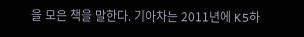을 모은 책을 말한다. 기아차는 2011년에 K5하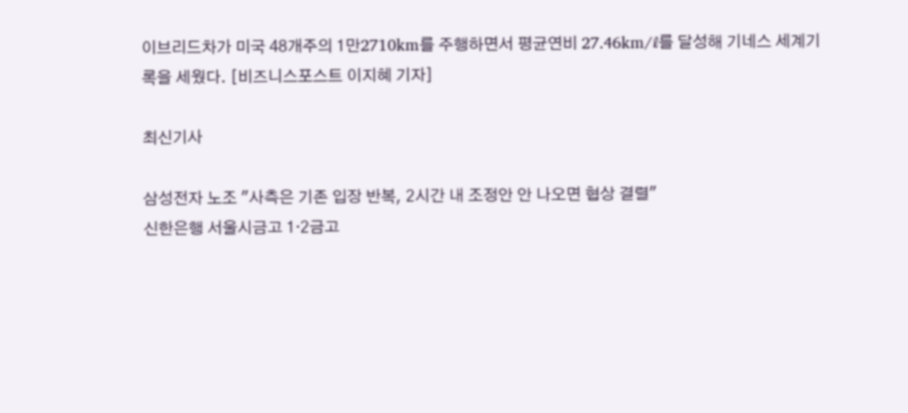이브리드차가 미국 48개주의 1만2710km를 주행하면서 평균연비 27.46km/ℓ를 달성해 기네스 세계기록을 세웠다. [비즈니스포스트 이지혜 기자]

최신기사

삼성전자 노조 "사측은 기존 입장 반복, 2시간 내 조정안 안 나오면 협상 결렬"
신한은행 서울시금고 1·2금고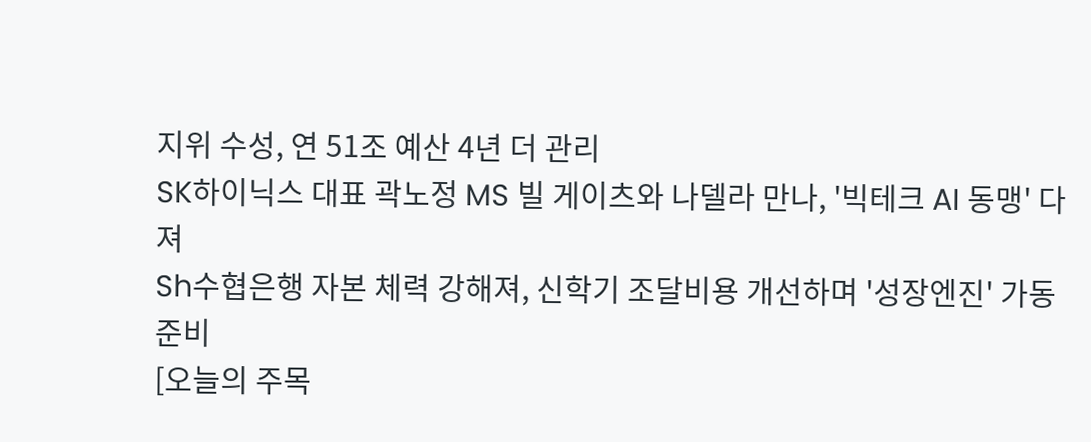지위 수성, 연 51조 예산 4년 더 관리
SK하이닉스 대표 곽노정 MS 빌 게이츠와 나델라 만나, '빅테크 AI 동맹' 다져
Sh수협은행 자본 체력 강해져, 신학기 조달비용 개선하며 '성장엔진' 가동 준비
[오늘의 주목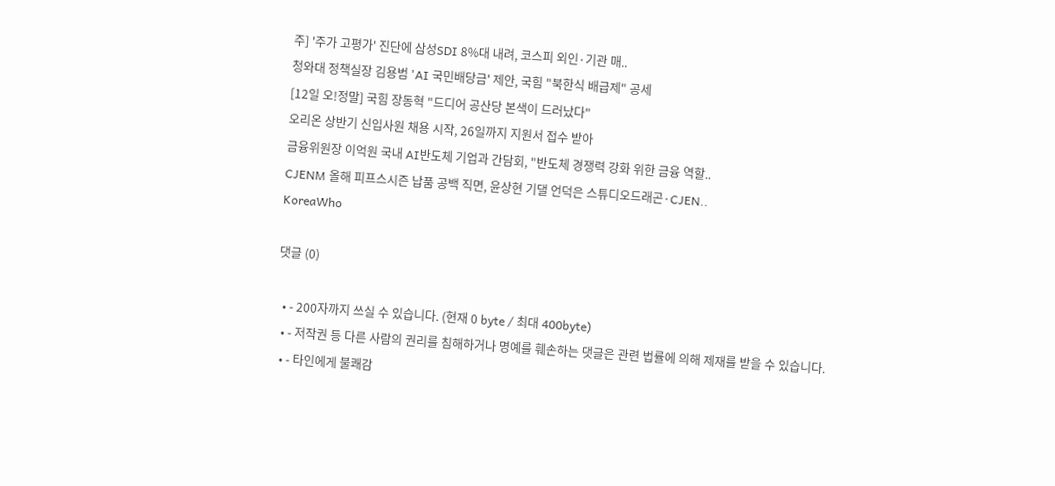주] '주가 고평가' 진단에 삼성SDI 8%대 내려, 코스피 외인·기관 매..
청와대 정책실장 김용범 'AI 국민배당금' 제안, 국힘 "북한식 배급제" 공세
[12일 오!정말] 국힘 장동혁 "드디어 공산당 본색이 드러났다"
오리온 상반기 신입사원 채용 시작, 26일까지 지원서 접수 받아
금융위원장 이억원 국내 AI반도체 기업과 간담회, "반도체 경쟁력 강화 위한 금융 역할..
CJENM 올해 피프스시즌 납품 공백 직면, 윤상현 기댈 언덕은 스튜디오드래곤·CJEN..
KoreaWho

댓글 (0)

  • - 200자까지 쓰실 수 있습니다. (현재 0 byte / 최대 400byte)
  • - 저작권 등 다른 사람의 권리를 침해하거나 명예를 훼손하는 댓글은 관련 법률에 의해 제재를 받을 수 있습니다.
  • - 타인에게 불쾌감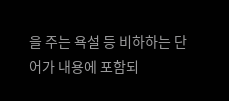을 주는 욕설 등 비하하는 단어가 내용에 포함되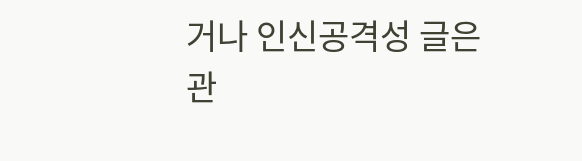거나 인신공격성 글은 관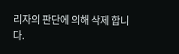리자의 판단에 의해 삭제 합니다.